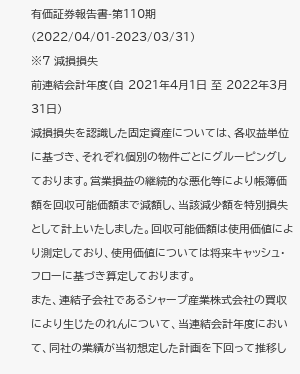有価証券報告書-第110期(2022/04/01-2023/03/31)
※7 減損損失
前連結会計年度(自 2021年4月1日 至 2022年3月31日)
減損損失を認識した固定資産については、各収益単位に基づき、それぞれ個別の物件ごとにグルーピングしております。営業損益の継続的な悪化等により帳簿価額を回収可能価額まで減額し、当該減少額を特別損失として計上いたしました。回収可能価額は使用価値により測定しており、使用価値については将来キャッシュ・フローに基づき算定しております。
また、連結子会社であるシャープ産業株式会社の買収により生じたのれんについて、当連結会計年度において、同社の業績が当初想定した計画を下回って推移し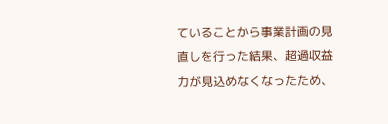ていることから事業計画の見直しを行った結果、超過収益力が見込めなくなったため、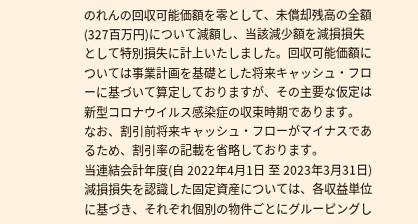のれんの回収可能価額を零として、未償却残高の全額(327百万円)について減額し、当該減少額を減損損失として特別損失に計上いたしました。回収可能価額については事業計画を基礎とした将来キャッシュ・フローに基づいて算定しておりますが、その主要な仮定は新型コロナウイルス感染症の収束時期であります。
なお、割引前将来キャッシュ・フローがマイナスであるため、割引率の記載を省略しております。
当連結会計年度(自 2022年4月1日 至 2023年3月31日)
減損損失を認識した固定資産については、各収益単位に基づき、それぞれ個別の物件ごとにグルーピングし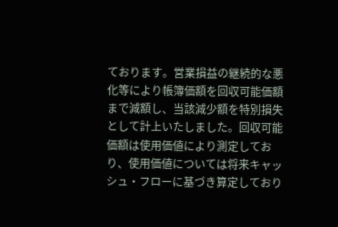ております。営業損益の継続的な悪化等により帳簿価額を回収可能価額まで減額し、当該減少額を特別損失として計上いたしました。回収可能価額は使用価値により測定しており、使用価値については将来キャッシュ・フローに基づき算定しており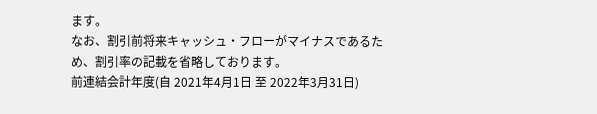ます。
なお、割引前将来キャッシュ・フローがマイナスであるため、割引率の記載を省略しております。
前連結会計年度(自 2021年4月1日 至 2022年3月31日)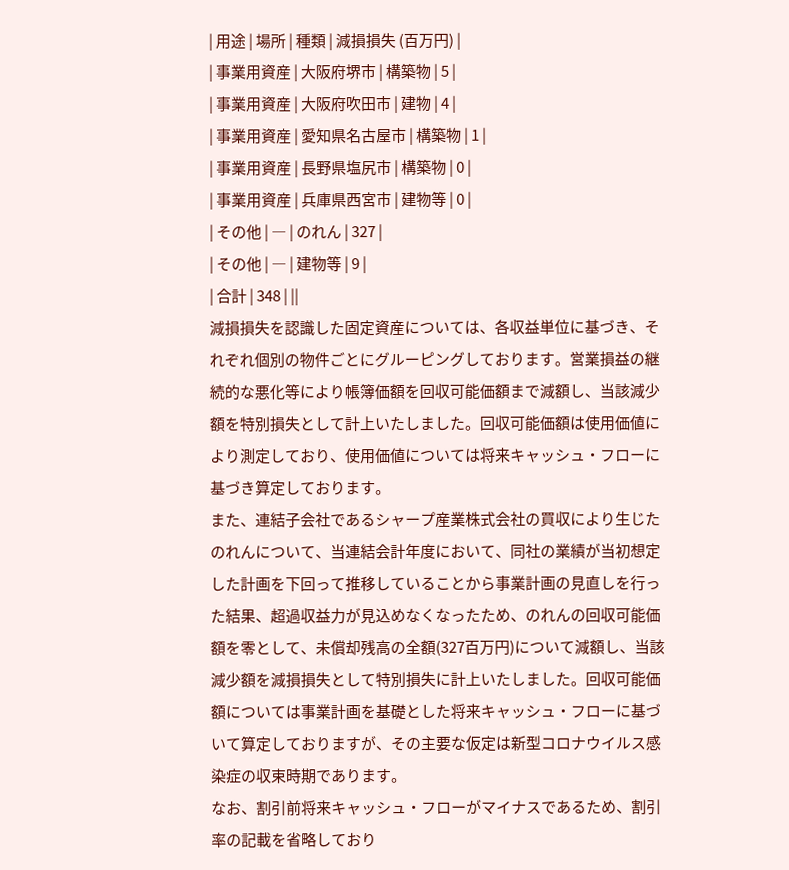| 用途 | 場所 | 種類 | 減損損失 (百万円) |
| 事業用資産 | 大阪府堺市 | 構築物 | 5 |
| 事業用資産 | 大阪府吹田市 | 建物 | 4 |
| 事業用資産 | 愛知県名古屋市 | 構築物 | 1 |
| 事業用資産 | 長野県塩尻市 | 構築物 | 0 |
| 事業用資産 | 兵庫県西宮市 | 建物等 | 0 |
| その他 | ― | のれん | 327 |
| その他 | ― | 建物等 | 9 |
| 合計 | 348 | ||
減損損失を認識した固定資産については、各収益単位に基づき、それぞれ個別の物件ごとにグルーピングしております。営業損益の継続的な悪化等により帳簿価額を回収可能価額まで減額し、当該減少額を特別損失として計上いたしました。回収可能価額は使用価値により測定しており、使用価値については将来キャッシュ・フローに基づき算定しております。
また、連結子会社であるシャープ産業株式会社の買収により生じたのれんについて、当連結会計年度において、同社の業績が当初想定した計画を下回って推移していることから事業計画の見直しを行った結果、超過収益力が見込めなくなったため、のれんの回収可能価額を零として、未償却残高の全額(327百万円)について減額し、当該減少額を減損損失として特別損失に計上いたしました。回収可能価額については事業計画を基礎とした将来キャッシュ・フローに基づいて算定しておりますが、その主要な仮定は新型コロナウイルス感染症の収束時期であります。
なお、割引前将来キャッシュ・フローがマイナスであるため、割引率の記載を省略しており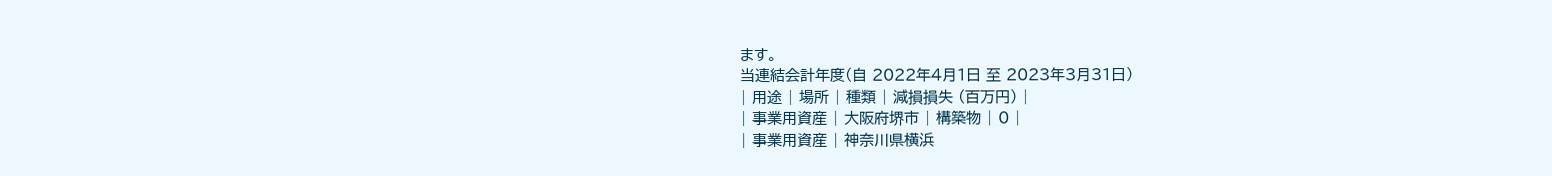ます。
当連結会計年度(自 2022年4月1日 至 2023年3月31日)
| 用途 | 場所 | 種類 | 減損損失 (百万円) |
| 事業用資産 | 大阪府堺市 | 構築物 | 0 |
| 事業用資産 | 神奈川県横浜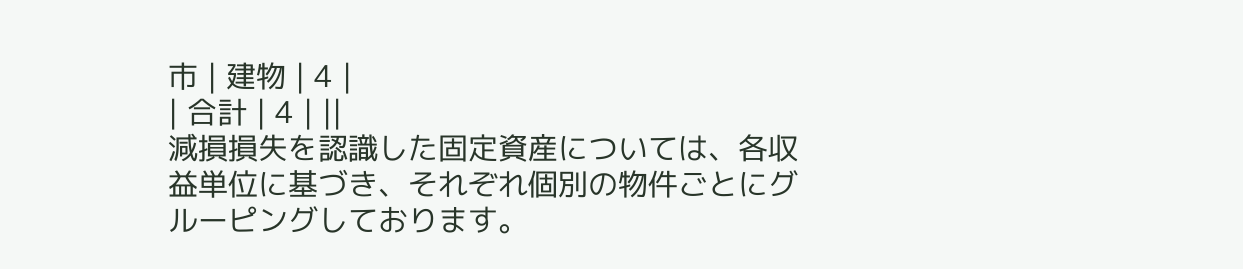市 | 建物 | 4 |
| 合計 | 4 | ||
減損損失を認識した固定資産については、各収益単位に基づき、それぞれ個別の物件ごとにグルーピングしております。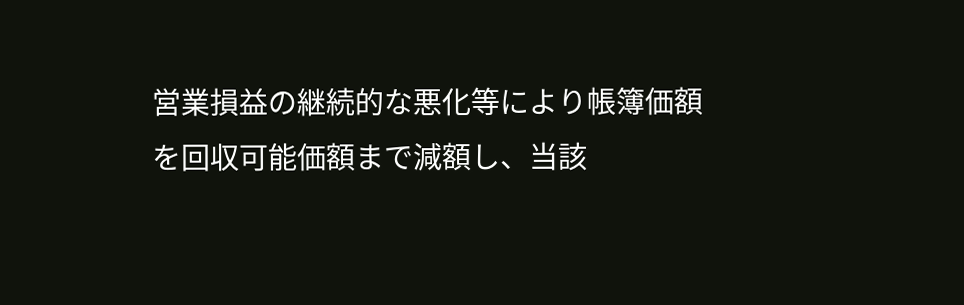営業損益の継続的な悪化等により帳簿価額を回収可能価額まで減額し、当該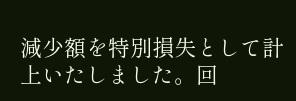減少額を特別損失として計上いたしました。回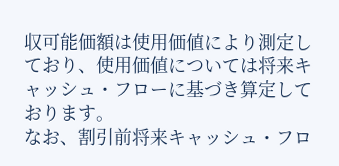収可能価額は使用価値により測定しており、使用価値については将来キャッシュ・フローに基づき算定しております。
なお、割引前将来キャッシュ・フロ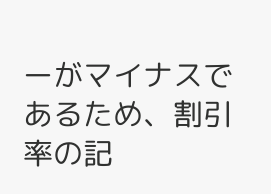ーがマイナスであるため、割引率の記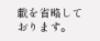載を省略しております。